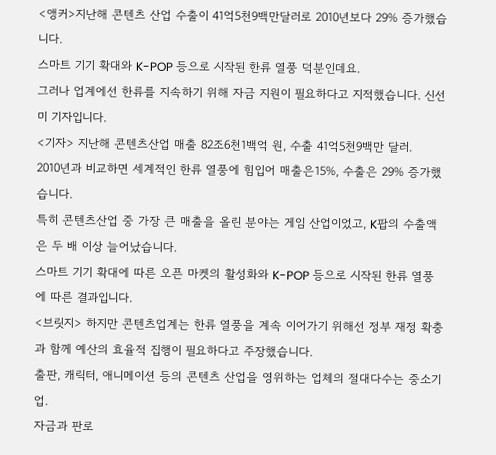<앵커>지난해 콘텐츠 산업 수출이 41억5천9백만달러로 2010년보다 29% 증가했습니다.
스마트 기기 확대와 K-POP 등으로 시작된 한류 열풍 덕분인데요.
그러나 업계에선 한류를 지속하기 위해 자금 지원이 필요하다고 지적했습니다. 신선미 기자입니다.
<기자> 지난해 콘텐츠산업 매출 82조6천1백억 원, 수출 41억5천9백만 달러.
2010년과 비교하면 세계적인 한류 열풍에 힘입어 매출은15%, 수출은 29% 증가했습니다.
특히 콘텐츠산업 중 가장 큰 매출을 올린 분야는 게임 산업이었고, K팝의 수출액은 두 배 이상 늘어났습니다.
스마트 기기 확대에 따른 오픈 마켓의 활성화와 K-POP 등으로 시작된 한류 열풍에 따른 결과입니다.
<브릿지> 하지만 콘텐츠업계는 한류 열풍을 계속 이어가기 위해선 정부 재정 확충과 함께 예산의 효율적 집행이 필요하다고 주장했습니다.
출판, 캐릭터, 애니메이션 등의 콘텐츠 산업을 영위하는 업체의 절대다수는 중소기업.
자금과 판로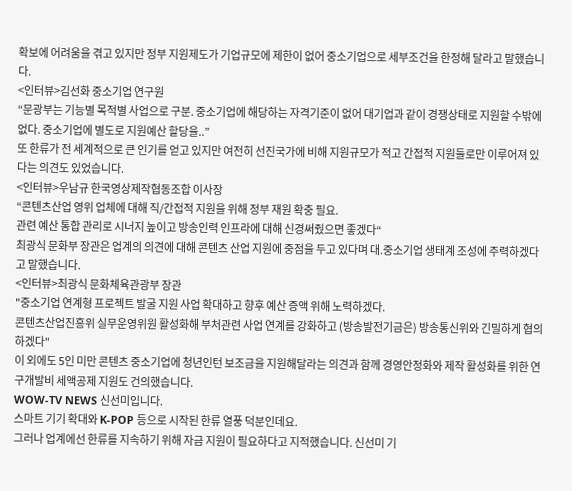확보에 어려움을 겪고 있지만 정부 지원제도가 기업규모에 제한이 없어 중소기업으로 세부조건을 한정해 달라고 말했습니다.
<인터뷰>김선화 중소기업 연구원
“문광부는 기능별 목적별 사업으로 구분. 중소기업에 해당하는 자격기준이 없어 대기업과 같이 경쟁상태로 지원할 수밖에 없다. 중소기업에 별도로 지원예산 할당을..”
또 한류가 전 세계적으로 큰 인기를 얻고 있지만 여전히 선진국가에 비해 지원규모가 적고 간접적 지원들로만 이루어져 있다는 의견도 있었습니다.
<인터뷰>우남규 한국영상제작협동조합 이사장
“콘텐츠산업 영위 업체에 대해 직/간접적 지원을 위해 정부 재원 확충 필요.
관련 예산 통합 관리로 시너지 높이고 방송인력 인프라에 대해 신경써줬으면 좋겠다“
최광식 문화부 장관은 업계의 의견에 대해 콘텐츠 산업 지원에 중점을 두고 있다며 대.중소기업 생태계 조성에 주력하겠다고 말했습니다.
<인터뷰>최광식 문화체육관광부 장관
"중소기업 연계형 프로젝트 발굴 지원 사업 확대하고 향후 예산 증액 위해 노력하겠다.
콘텐츠산업진흥위 실무운영위원 활성화해 부처관련 사업 연계를 강화하고 (방송발전기금은) 방송통신위와 긴밀하게 협의하겠다"
이 외에도 5인 미만 콘텐츠 중소기업에 청년인턴 보조금을 지원해달라는 의견과 함께 경영안정화와 제작 활성화를 위한 연구개발비 세액공제 지원도 건의했습니다.
WOW-TV NEWS 신선미입니다.
스마트 기기 확대와 K-POP 등으로 시작된 한류 열풍 덕분인데요.
그러나 업계에선 한류를 지속하기 위해 자금 지원이 필요하다고 지적했습니다. 신선미 기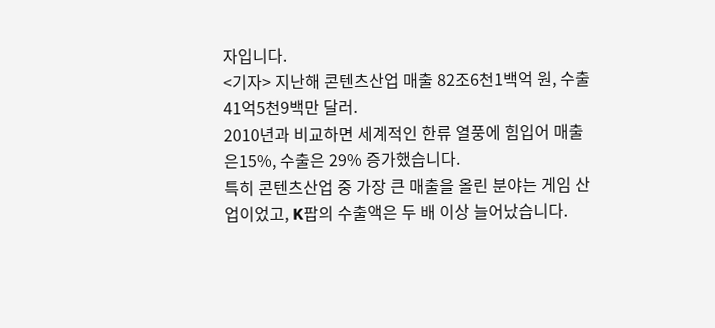자입니다.
<기자> 지난해 콘텐츠산업 매출 82조6천1백억 원, 수출 41억5천9백만 달러.
2010년과 비교하면 세계적인 한류 열풍에 힘입어 매출은15%, 수출은 29% 증가했습니다.
특히 콘텐츠산업 중 가장 큰 매출을 올린 분야는 게임 산업이었고, K팝의 수출액은 두 배 이상 늘어났습니다.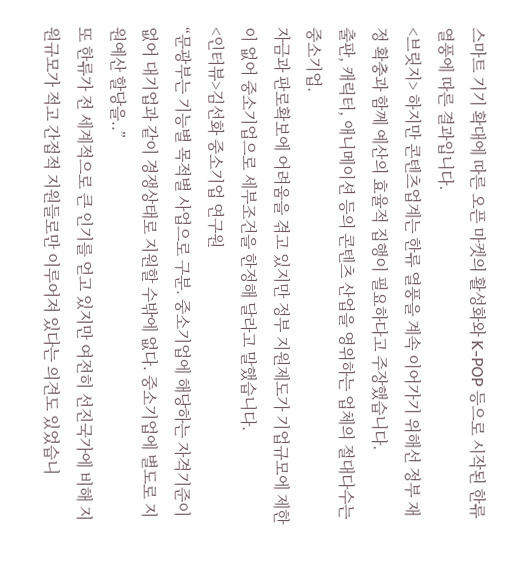스마트 기기 확대에 따른 오픈 마켓의 활성화와 K-POP 등으로 시작된 한류 열풍에 따른 결과입니다.
<브릿지> 하지만 콘텐츠업계는 한류 열풍을 계속 이어가기 위해선 정부 재정 확충과 함께 예산의 효율적 집행이 필요하다고 주장했습니다.
출판, 캐릭터, 애니메이션 등의 콘텐츠 산업을 영위하는 업체의 절대다수는 중소기업.
자금과 판로확보에 어려움을 겪고 있지만 정부 지원제도가 기업규모에 제한이 없어 중소기업으로 세부조건을 한정해 달라고 말했습니다.
<인터뷰>김선화 중소기업 연구원
“문광부는 기능별 목적별 사업으로 구분. 중소기업에 해당하는 자격기준이 없어 대기업과 같이 경쟁상태로 지원할 수밖에 없다. 중소기업에 별도로 지원예산 할당을..”
또 한류가 전 세계적으로 큰 인기를 얻고 있지만 여전히 선진국가에 비해 지원규모가 적고 간접적 지원들로만 이루어져 있다는 의견도 있었습니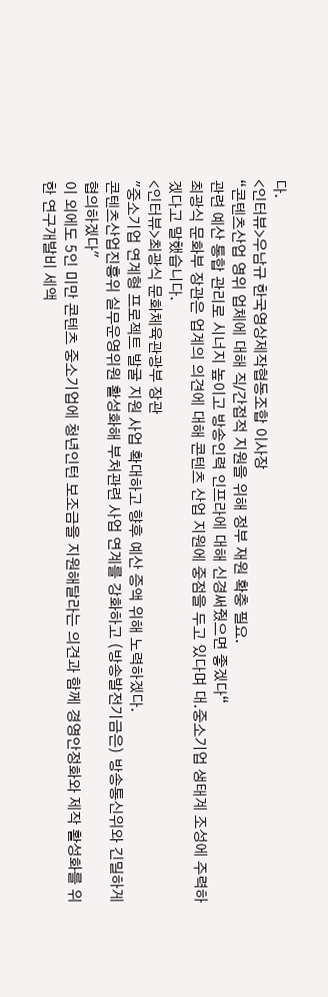다.
<인터뷰>우남규 한국영상제작협동조합 이사장
“콘텐츠산업 영위 업체에 대해 직/간접적 지원을 위해 정부 재원 확충 필요.
관련 예산 통합 관리로 시너지 높이고 방송인력 인프라에 대해 신경써줬으면 좋겠다“
최광식 문화부 장관은 업계의 의견에 대해 콘텐츠 산업 지원에 중점을 두고 있다며 대.중소기업 생태계 조성에 주력하겠다고 말했습니다.
<인터뷰>최광식 문화체육관광부 장관
"중소기업 연계형 프로젝트 발굴 지원 사업 확대하고 향후 예산 증액 위해 노력하겠다.
콘텐츠산업진흥위 실무운영위원 활성화해 부처관련 사업 연계를 강화하고 (방송발전기금은) 방송통신위와 긴밀하게 협의하겠다"
이 외에도 5인 미만 콘텐츠 중소기업에 청년인턴 보조금을 지원해달라는 의견과 함께 경영안정화와 제작 활성화를 위한 연구개발비 세액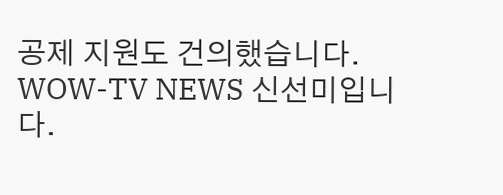공제 지원도 건의했습니다.
WOW-TV NEWS 신선미입니다.